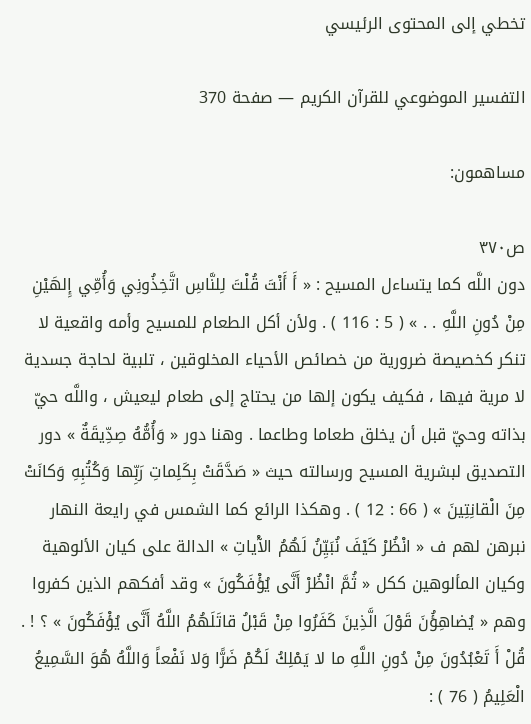تخطي إلى المحتوى الرئيسي

التفسير الموضوعي للقرآن الكريم — صفحة 370

مساهمون:

ص٣٧٠
دون اللَّه كما يتساءل المسيح : « أَ أَنْتَ قُلْتَ لِلنَّاسِ اتَّخِذُونِي وَأُمِّي إِلهَيْنِ مِنْ دُونِ اللَّهِ . . » ( 5 : 116 ) . ولأن أكل الطعام للمسيح وأمه واقعية لا تنكر كخصيصة ضرورية من خصائص الأحياء المخلوقين ، تلبية لحاجة جسدية لا مرية فيها ، فكيف يكون إلها من يحتاج إلى طعام ليعيش ، واللَّه حيّ بذاته وحيّ قبل أن يخلق طعاما وطاعما . وهنا دور « وَأُمُّهُ صِدِّيقَةٌ » دور التصديق لبشرية المسيح ورسالته حيث « صَدَّقَتْ بِكَلِماتِ رَبِّها وَكُتُبِهِ وَكانَتْ مِنَ الْقانِتِينَ » ( 66 : 12 ) . وهكذا الرائع كما الشمس في رايعة النهار نبرهن لهم ف « انْظُرْ كَيْفَ نُبَيِّنُ لَهُمُ الآْياتِ » الدالة على كيان الألوهية وكيان المألوهين ككل « ثُمَّ انْظُرْ أَنَّى يُؤْفَكُونَ » وقد أفكهم الذين كفروا وهم « يُضاهِؤُنَ قَوْلَ الَّذِينَ كَفَرُوا مِنْ قَبْلُ قاتَلَهُمُ اللَّهُ أَنَّى يُؤْفَكُونَ » ؟ ! . قُلْ أَ تَعْبُدُونَ مِنْ دُونِ اللَّهِ ما لا يَمْلِكُ لَكُمْ ضَرًّا وَلا نَفْعاً وَاللَّهُ هُوَ السَّمِيعُ الْعَلِيمُ ( 76 ) :